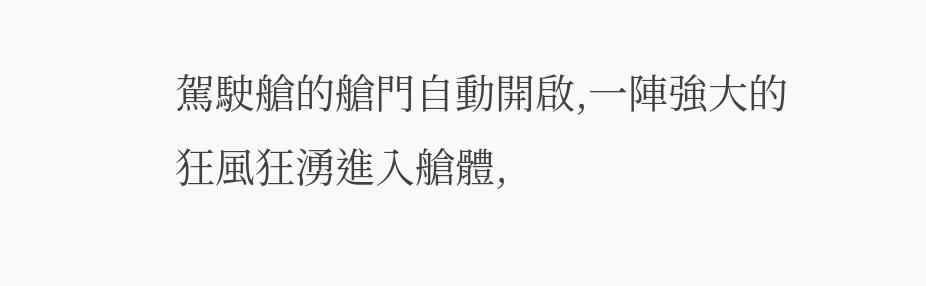駕駛艙的艙門自動開啟,一陣強大的狂風狂湧進入艙體,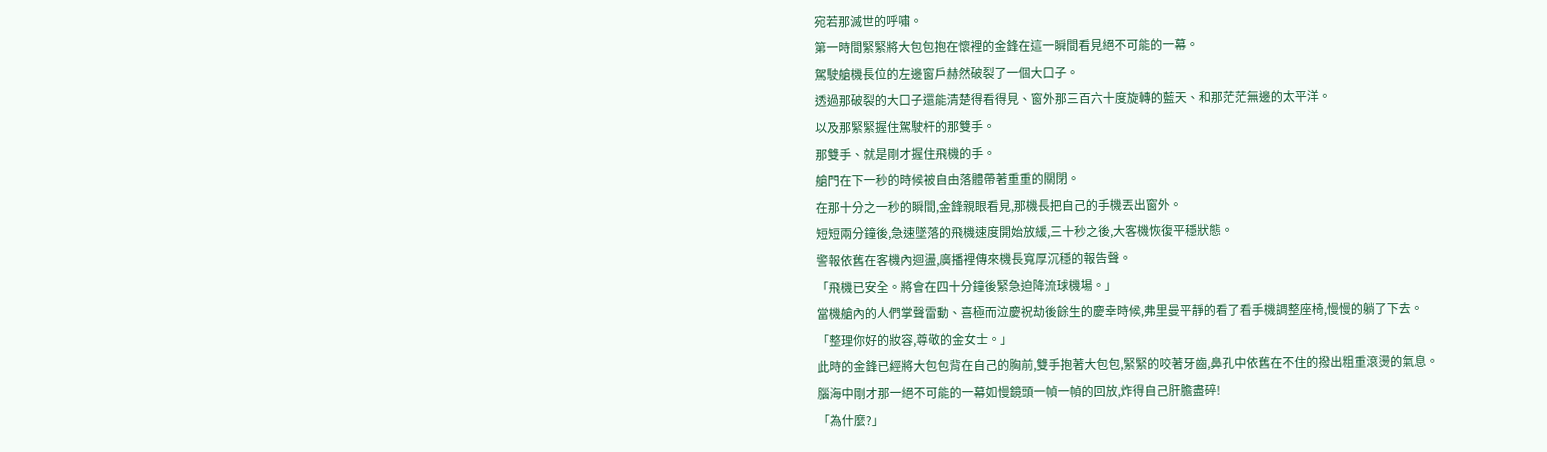宛若那滅世的呼嘯。
第一時間緊緊將大包包抱在懷裡的金鋒在這一瞬間看見絕不可能的一幕。
駕駛艙機長位的左邊窗戶赫然破裂了一個大口子。
透過那破裂的大口子還能清楚得看得見、窗外那三百六十度旋轉的藍天、和那茫茫無邊的太平洋。
以及那緊緊握住駕駛杆的那雙手。
那雙手、就是剛才握住飛機的手。
艙門在下一秒的時候被自由落體帶著重重的關閉。
在那十分之一秒的瞬間,金鋒親眼看見,那機長把自己的手機丟出窗外。
短短兩分鐘後,急速墜落的飛機速度開始放緩,三十秒之後,大客機恢復平穩狀態。
警報依舊在客機內迴盪,廣播裡傳來機長寬厚沉穩的報告聲。
「飛機已安全。將會在四十分鐘後緊急迫降流球機場。」
當機艙內的人們掌聲雷動、喜極而泣慶祝劫後餘生的慶幸時候,弗里曼平靜的看了看手機調整座椅,慢慢的躺了下去。
「整理你好的妝容,尊敬的金女士。」
此時的金鋒已經將大包包背在自己的胸前,雙手抱著大包包,緊緊的咬著牙齒,鼻孔中依舊在不住的撥出粗重滾燙的氣息。
腦海中剛才那一絕不可能的一幕如慢鏡頭一幀一幀的回放,炸得自己肝膽盡碎!
「為什麼?」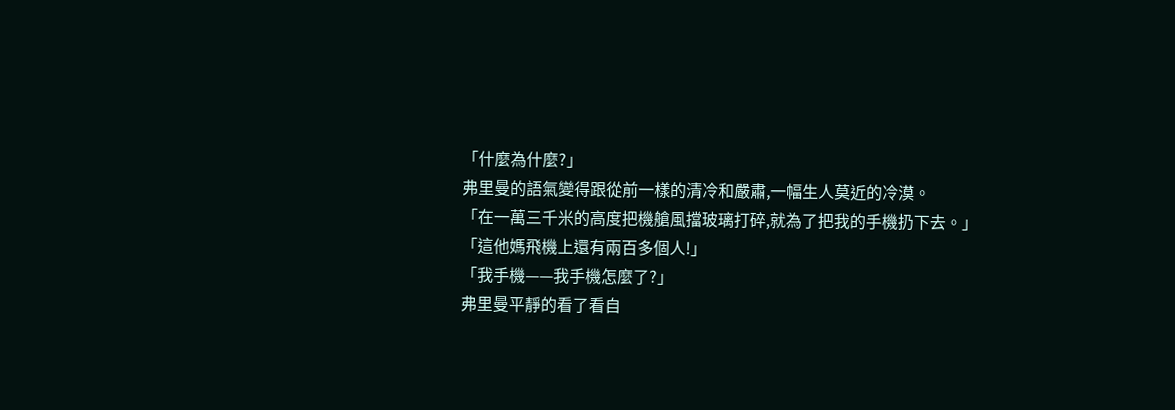「什麼為什麼?」
弗里曼的語氣變得跟從前一樣的清冷和嚴肅,一幅生人莫近的冷漠。
「在一萬三千米的高度把機艙風擋玻璃打碎,就為了把我的手機扔下去。」
「這他媽飛機上還有兩百多個人!」
「我手機——我手機怎麼了?」
弗里曼平靜的看了看自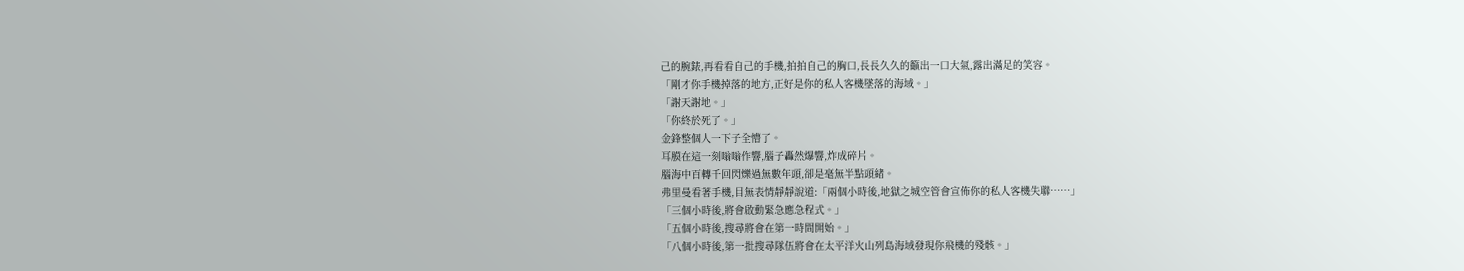己的腕錶,再看看自己的手機,拍拍自己的胸口,長長久久的籲出一口大氣,露出滿足的笑容。
「剛才你手機掉落的地方,正好是你的私人客機墜落的海域。」
「謝天謝地。」
「你終於死了。」
金鋒整個人一下子全懵了。
耳膜在這一刻嗡嗡作響,腦子轟然爆響,炸成碎片。
腦海中百轉千回閃爍過無數年頭,卻是毫無半點頭緒。
弗里曼看著手機,目無表情靜靜說道:「兩個小時後,地獄之城空管會宣佈你的私人客機失聯……」
「三個小時後,將會啟動緊急應急程式。」
「五個小時後,搜尋將會在第一時間開始。」
「八個小時後,第一批搜尋隊伍將會在太平洋火山列島海域發現你飛機的殘骸。」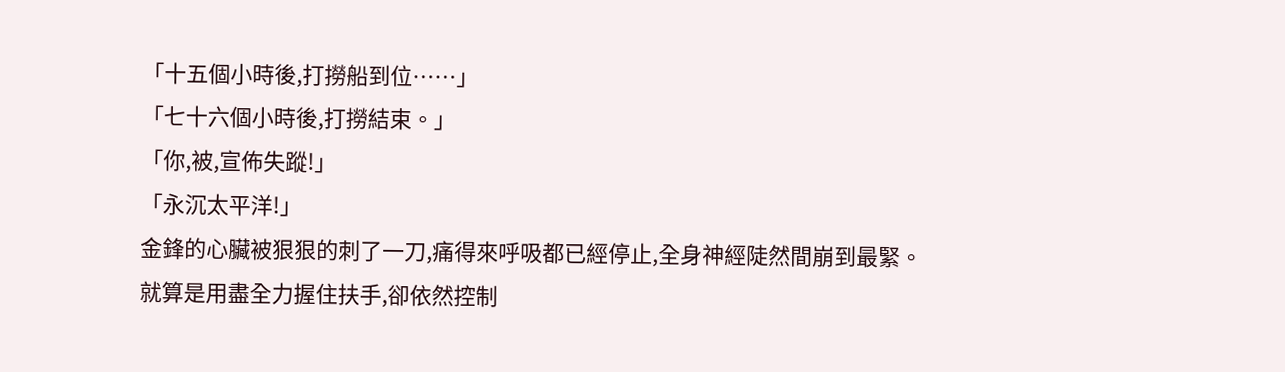「十五個小時後,打撈船到位……」
「七十六個小時後,打撈結束。」
「你,被,宣佈失蹤!」
「永沉太平洋!」
金鋒的心臟被狠狠的刺了一刀,痛得來呼吸都已經停止,全身神經陡然間崩到最緊。
就算是用盡全力握住扶手,卻依然控制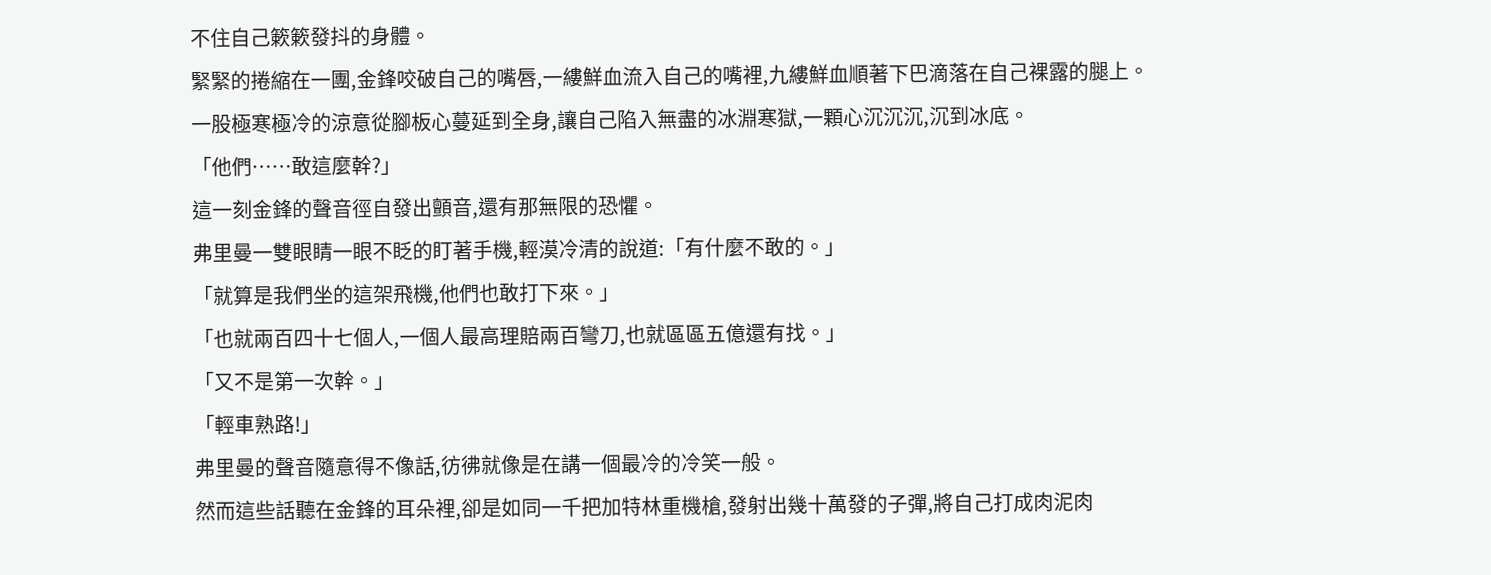不住自己簌簌發抖的身體。
緊緊的捲縮在一團,金鋒咬破自己的嘴唇,一縷鮮血流入自己的嘴裡,九縷鮮血順著下巴滴落在自己裸露的腿上。
一股極寒極冷的涼意從腳板心蔓延到全身,讓自己陷入無盡的冰淵寒獄,一顆心沉沉沉,沉到冰底。
「他們……敢這麼幹?」
這一刻金鋒的聲音徑自發出顫音,還有那無限的恐懼。
弗里曼一雙眼睛一眼不眨的盯著手機,輕漠冷清的說道:「有什麼不敢的。」
「就算是我們坐的這架飛機,他們也敢打下來。」
「也就兩百四十七個人,一個人最高理賠兩百彎刀,也就區區五億還有找。」
「又不是第一次幹。」
「輕車熟路!」
弗里曼的聲音隨意得不像話,彷彿就像是在講一個最冷的冷笑一般。
然而這些話聽在金鋒的耳朵裡,卻是如同一千把加特林重機槍,發射出幾十萬發的子彈,將自己打成肉泥肉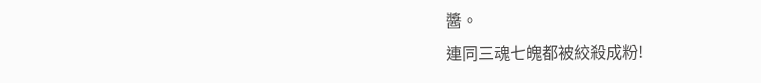醬。
連同三魂七魄都被絞殺成粉!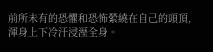前所未有的恐懼和恐怖縈繞在自己的頭頂,渾身上下冷汗浸溼全身。